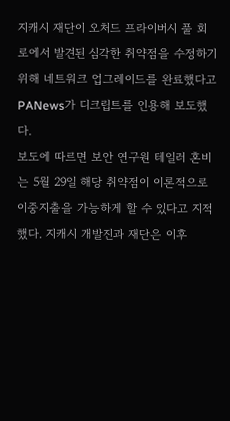지캐시 재단이 오처드 프라이버시 풀 회로에서 발견된 심각한 취약점을 수정하기 위해 네트워크 업그레이드를 완료했다고 PANews가 디크립트를 인용해 보도했다.
보도에 따르면 보안 연구원 테일러 혼비는 5월 29일 해당 취약점이 이론적으로 이중지출을 가능하게 할 수 있다고 지적했다. 지캐시 개발진과 재단은 이후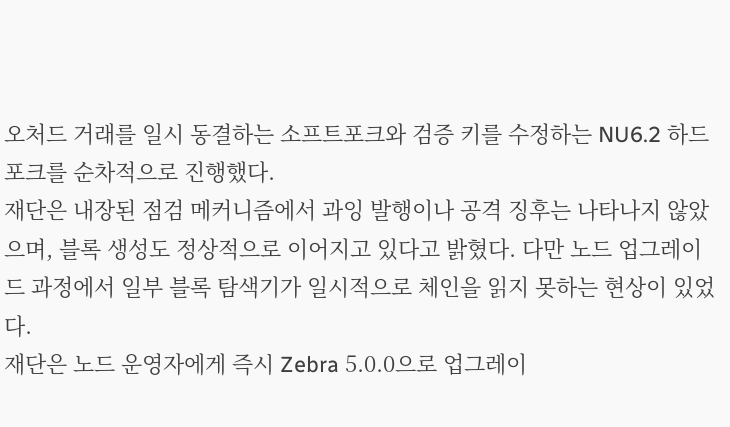오처드 거래를 일시 동결하는 소프트포크와 검증 키를 수정하는 NU6.2 하드포크를 순차적으로 진행했다.
재단은 내장된 점검 메커니즘에서 과잉 발행이나 공격 징후는 나타나지 않았으며, 블록 생성도 정상적으로 이어지고 있다고 밝혔다. 다만 노드 업그레이드 과정에서 일부 블록 탐색기가 일시적으로 체인을 읽지 못하는 현상이 있었다.
재단은 노드 운영자에게 즉시 Zebra 5.0.0으로 업그레이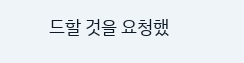드할 것을 요청했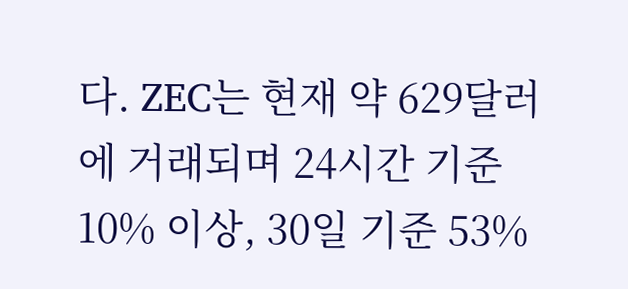다. ZEC는 현재 약 629달러에 거래되며 24시간 기준 10% 이상, 30일 기준 53%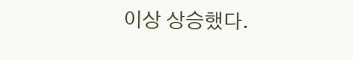이상 상승했다.